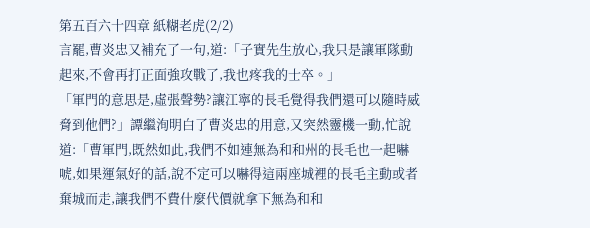第五百六十四章 紙糊老虎(2/2)
言罷,曹炎忠又補充了一句,道:「子實先生放心,我只是讓軍隊動起來,不會再打正面強攻戰了,我也疼我的士卒。」
「軍門的意思是,虛張聲勢?讓江寧的長毛覺得我們還可以隨時威脅到他們?」譚繼洵明白了曹炎忠的用意,又突然靈機一動,忙說道:「曹軍門,既然如此,我們不如連無為和和州的長毛也一起嚇唬,如果運氣好的話,說不定可以嚇得這兩座城裡的長毛主動或者棄城而走,讓我們不費什麼代價就拿下無為和和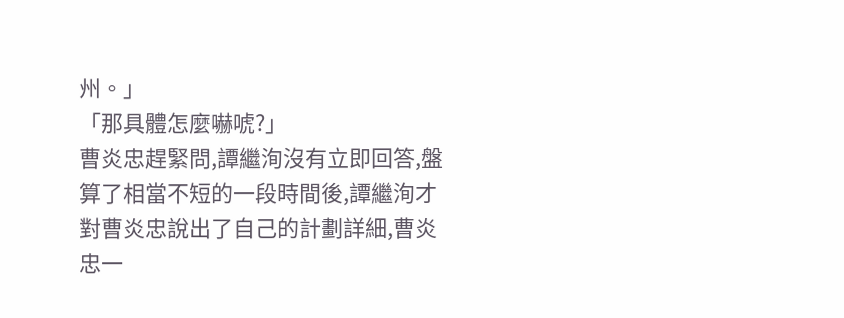州。」
「那具體怎麼嚇唬?」
曹炎忠趕緊問,譚繼洵沒有立即回答,盤算了相當不短的一段時間後,譚繼洵才對曹炎忠說出了自己的計劃詳細,曹炎忠一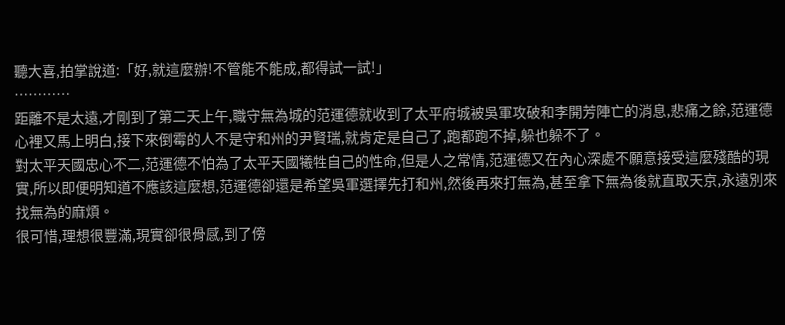聽大喜,拍掌說道:「好,就這麼辦!不管能不能成,都得試一試!」
…………
距離不是太遠,才剛到了第二天上午,職守無為城的范運德就收到了太平府城被吳軍攻破和李開芳陣亡的消息,悲痛之餘,范運德心裡又馬上明白,接下來倒霉的人不是守和州的尹賢瑞,就肯定是自己了,跑都跑不掉,躲也躲不了。
對太平天國忠心不二,范運德不怕為了太平天國犧牲自己的性命,但是人之常情,范運德又在內心深處不願意接受這麼殘酷的現實,所以即便明知道不應該這麼想,范運德卻還是希望吳軍選擇先打和州,然後再來打無為,甚至拿下無為後就直取天京,永遠別來找無為的麻煩。
很可惜,理想很豐滿,現實卻很骨感,到了傍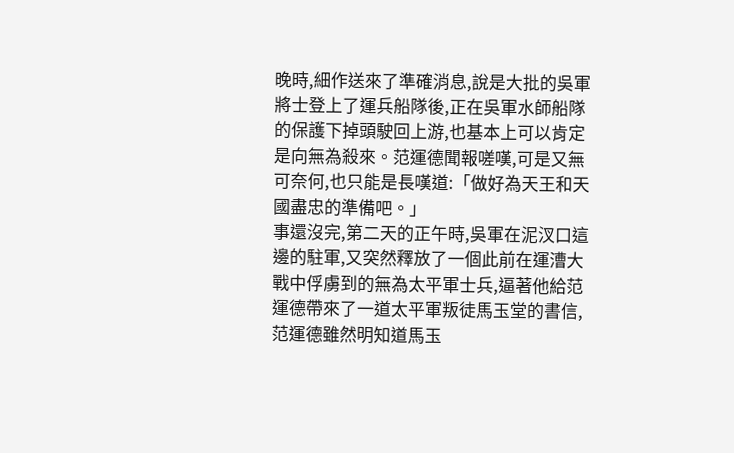晚時,細作送來了準確消息,說是大批的吳軍將士登上了運兵船隊後,正在吳軍水師船隊的保護下掉頭駛回上游,也基本上可以肯定是向無為殺來。范運德聞報嗟嘆,可是又無可奈何,也只能是長嘆道:「做好為天王和天國盡忠的準備吧。」
事還沒完,第二天的正午時,吳軍在泥汊口這邊的駐軍,又突然釋放了一個此前在運漕大戰中俘虜到的無為太平軍士兵,逼著他給范運德帶來了一道太平軍叛徒馬玉堂的書信,范運德雖然明知道馬玉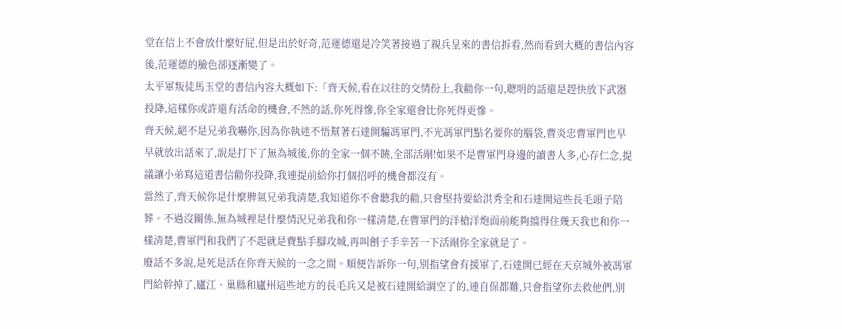堂在信上不會放什麼好屁,但是出於好奇,范運德還是冷笑著接過了親兵呈來的書信拆看,然而看到大概的書信內容後,范運德的臉色卻逐漸變了。
太平軍叛徒馬玉堂的書信內容大概如下:「齊天候,看在以往的交情份上,我勸你一句,聰明的話還是趕快放下武器投降,這樣你或許還有活命的機會,不然的話,你死得慘,你全家還會比你死得更慘。
齊天候,絕不是兄弟我嚇你,因為你執迷不悟幫著石達開騙馮軍門,不光馮軍門點名要你的腦袋,曹炎忠曹軍門也早早就放出話來了,說是打下了無為城後,你的全家一個不饒,全部活剮!如果不是曹軍門身邊的讀書人多,心存仁念,提議讓小弟寫這道書信勸你投降,我連提前給你打個招呼的機會都沒有。
當然了,齊天候你是什麼脾氣兄弟我清楚,我知道你不會聽我的勸,只會堅持要給洪秀全和石達開這些長毛頭子陪葬。不過沒關係,無為城裡是什麼情況兄弟我和你一樣清楚,在曹軍門的洋槍洋炮面前能夠擋得住幾天我也和你一樣清楚,曹軍門和我們了不起就是費點手腳攻城,再叫劊子手辛苦一下活剮你全家就是了。
廢話不多說,是死是活在你齊天候的一念之間。順便告訴你一句,別指望會有援軍了,石達開已經在天京城外被馮軍門給幹掉了,廬江、巢縣和廬州這些地方的長毛兵又是被石達開給調空了的,連自保都難,只會指望你去救他們,別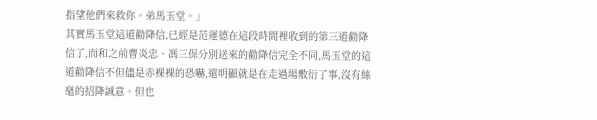指望他們來救你。弟馬玉堂。」
其實馬玉堂這道勸降信,已經是范運德在這段時間裡收到的第三道勸降信了,而和之前曹炎忠、馮三保分別送來的勸降信完全不同,馬玉堂的這道勸降信不但儘是赤裸裸的恐嚇,還明顯就是在走過場敷衍了事,沒有絲毫的招降誠意。但也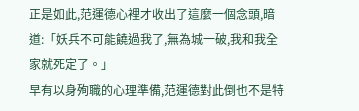正是如此,范運德心裡才收出了這麼一個念頭,暗道:「妖兵不可能饒過我了,無為城一破,我和我全家就死定了。」
早有以身殉職的心理準備,范運德對此倒也不是特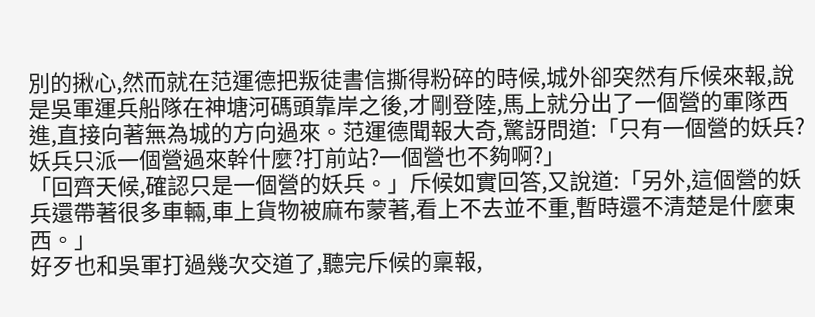別的揪心,然而就在范運德把叛徒書信撕得粉碎的時候,城外卻突然有斥候來報,說是吳軍運兵船隊在神塘河碼頭靠岸之後,才剛登陸,馬上就分出了一個營的軍隊西進,直接向著無為城的方向過來。范運德聞報大奇,驚訝問道:「只有一個營的妖兵?妖兵只派一個營過來幹什麼?打前站?一個營也不夠啊?」
「回齊天候,確認只是一個營的妖兵。」斥候如實回答,又說道:「另外,這個營的妖兵還帶著很多車輛,車上貨物被麻布蒙著,看上不去並不重,暫時還不清楚是什麼東西。」
好歹也和吳軍打過幾次交道了,聽完斥候的稟報,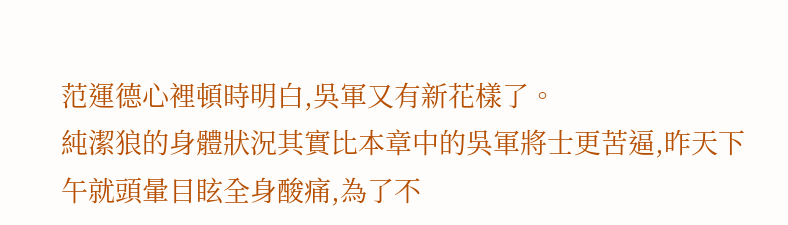范運德心裡頓時明白,吳軍又有新花樣了。
純潔狼的身體狀況其實比本章中的吳軍將士更苦逼,昨天下午就頭暈目眩全身酸痛,為了不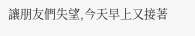讓朋友們失望,今天早上又接著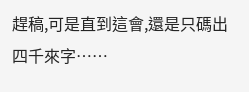趕稿,可是直到這會,還是只碼出四千來字……